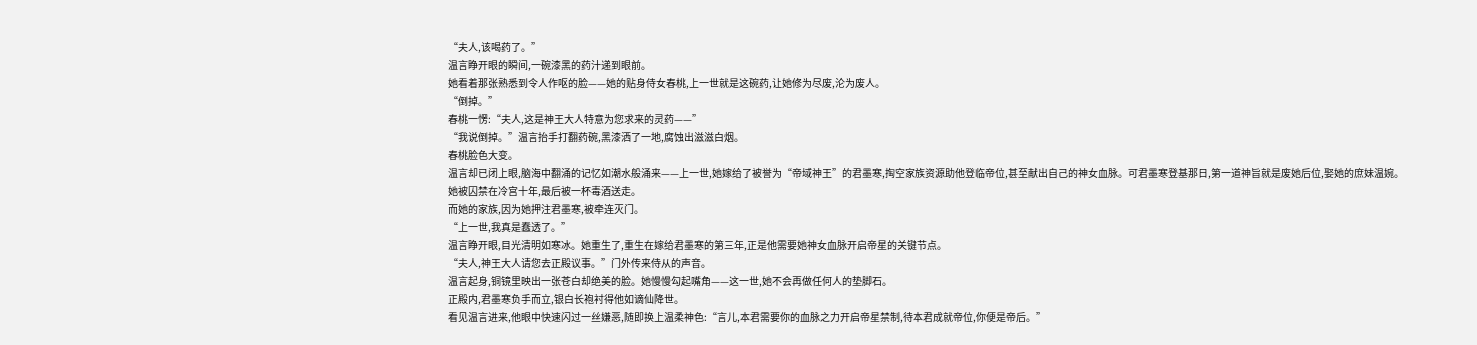“夫人,该喝药了。”
温言睁开眼的瞬间,一碗漆黑的药汁递到眼前。
她看着那张熟悉到令人作呕的脸——她的贴身侍女春桃,上一世就是这碗药,让她修为尽废,沦为废人。
“倒掉。”
春桃一愣:“夫人,这是神王大人特意为您求来的灵药——”
“我说倒掉。”温言抬手打翻药碗,黑漆洒了一地,腐蚀出滋滋白烟。
春桃脸色大变。
温言却已闭上眼,脑海中翻涌的记忆如潮水般涌来——上一世,她嫁给了被誉为“帝域神王”的君墨寒,掏空家族资源助他登临帝位,甚至献出自己的神女血脉。可君墨寒登基那日,第一道神旨就是废她后位,娶她的庶妹温婉。
她被囚禁在冷宫十年,最后被一杯毒酒送走。
而她的家族,因为她押注君墨寒,被牵连灭门。
“上一世,我真是蠢透了。”
温言睁开眼,目光清明如寒冰。她重生了,重生在嫁给君墨寒的第三年,正是他需要她神女血脉开启帝星的关键节点。
“夫人,神王大人请您去正殿议事。”门外传来侍从的声音。
温言起身,铜镜里映出一张苍白却绝美的脸。她慢慢勾起嘴角——这一世,她不会再做任何人的垫脚石。
正殿内,君墨寒负手而立,银白长袍衬得他如谪仙降世。
看见温言进来,他眼中快速闪过一丝嫌恶,随即换上温柔神色:“言儿,本君需要你的血脉之力开启帝星禁制,待本君成就帝位,你便是帝后。”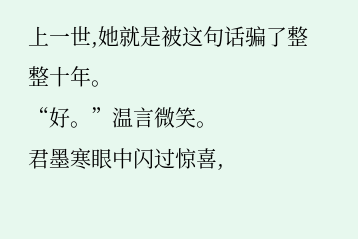上一世,她就是被这句话骗了整整十年。
“好。”温言微笑。
君墨寒眼中闪过惊喜,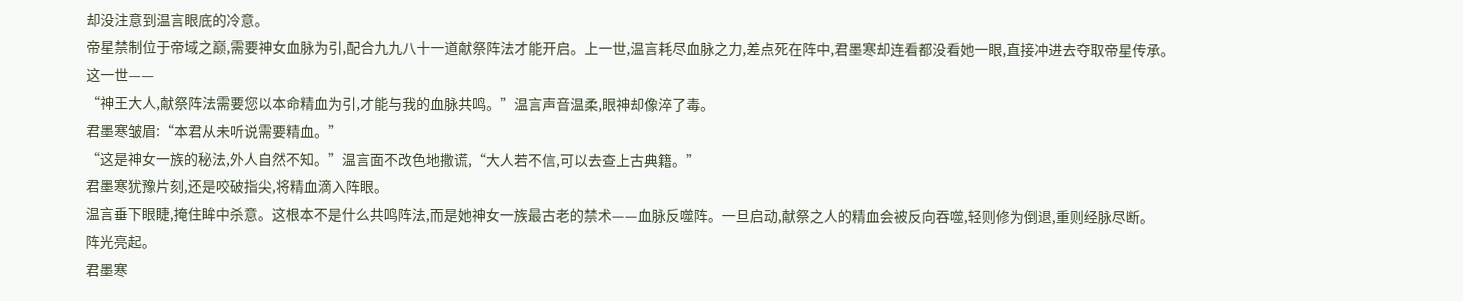却没注意到温言眼底的冷意。
帝星禁制位于帝域之巅,需要神女血脉为引,配合九九八十一道献祭阵法才能开启。上一世,温言耗尽血脉之力,差点死在阵中,君墨寒却连看都没看她一眼,直接冲进去夺取帝星传承。
这一世——
“神王大人,献祭阵法需要您以本命精血为引,才能与我的血脉共鸣。”温言声音温柔,眼神却像淬了毒。
君墨寒皱眉:“本君从未听说需要精血。”
“这是神女一族的秘法,外人自然不知。”温言面不改色地撒谎,“大人若不信,可以去查上古典籍。”
君墨寒犹豫片刻,还是咬破指尖,将精血滴入阵眼。
温言垂下眼睫,掩住眸中杀意。这根本不是什么共鸣阵法,而是她神女一族最古老的禁术——血脉反噬阵。一旦启动,献祭之人的精血会被反向吞噬,轻则修为倒退,重则经脉尽断。
阵光亮起。
君墨寒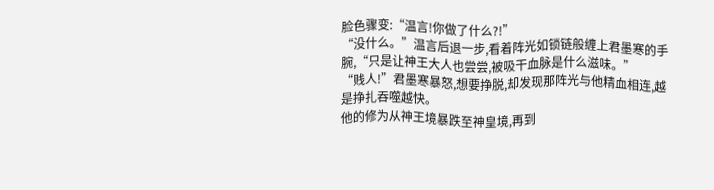脸色骤变:“温言!你做了什么?!”
“没什么。”温言后退一步,看着阵光如锁链般缠上君墨寒的手腕,“只是让神王大人也尝尝,被吸干血脉是什么滋味。”
“贱人!”君墨寒暴怒,想要挣脱,却发现那阵光与他精血相连,越是挣扎吞噬越快。
他的修为从神王境暴跌至神皇境,再到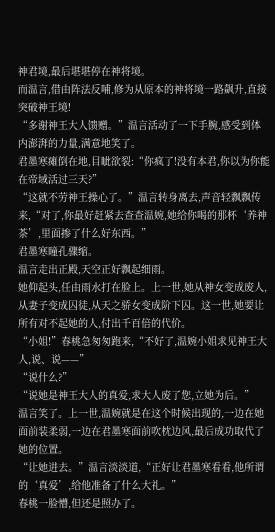神君境,最后堪堪停在神将境。
而温言,借由阵法反哺,修为从原本的神将境一路飙升,直接突破神王境!
“多谢神王大人馈赠。”温言活动了一下手腕,感受到体内澎湃的力量,满意地笑了。
君墨寒瘫倒在地,目眦欲裂:“你疯了!没有本君,你以为你能在帝域活过三天?”
“这就不劳神王操心了。”温言转身离去,声音轻飘飘传来,“对了,你最好赶紧去查查温婉,她给你喝的那杯‘养神茶’,里面掺了什么好东西。”
君墨寒瞳孔骤缩。
温言走出正殿,天空正好飘起细雨。
她仰起头,任由雨水打在脸上。上一世,她从神女变成废人,从妻子变成囚徒,从天之骄女变成阶下囚。这一世,她要让所有对不起她的人,付出千百倍的代价。
“小姐!”春桃急匆匆跑来,“不好了,温婉小姐求见神王大人,说、说——”
“说什么?”
“说她是神王大人的真爱,求大人废了您,立她为后。”
温言笑了。上一世,温婉就是在这个时候出现的,一边在她面前装柔弱,一边在君墨寒面前吹枕边风,最后成功取代了她的位置。
“让她进去。”温言淡淡道,“正好让君墨寒看看,他所谓的‘真爱’,给他准备了什么大礼。”
春桃一脸懵,但还是照办了。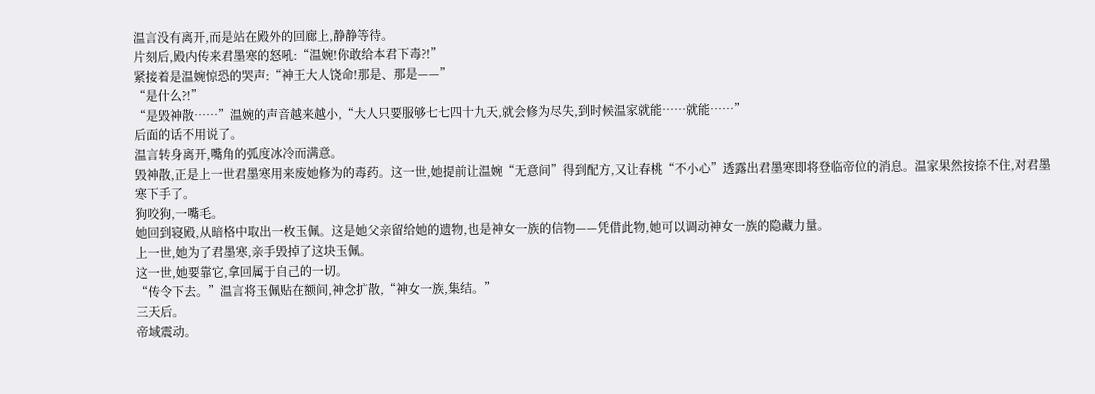温言没有离开,而是站在殿外的回廊上,静静等待。
片刻后,殿内传来君墨寒的怒吼:“温婉!你敢给本君下毒?!”
紧接着是温婉惊恐的哭声:“神王大人饶命!那是、那是——”
“是什么?!”
“是毁神散……”温婉的声音越来越小,“大人只要服够七七四十九天,就会修为尽失,到时候温家就能……就能……”
后面的话不用说了。
温言转身离开,嘴角的弧度冰冷而满意。
毁神散,正是上一世君墨寒用来废她修为的毒药。这一世,她提前让温婉“无意间”得到配方,又让春桃“不小心”透露出君墨寒即将登临帝位的消息。温家果然按捺不住,对君墨寒下手了。
狗咬狗,一嘴毛。
她回到寝殿,从暗格中取出一枚玉佩。这是她父亲留给她的遗物,也是神女一族的信物——凭借此物,她可以调动神女一族的隐藏力量。
上一世,她为了君墨寒,亲手毁掉了这块玉佩。
这一世,她要靠它,拿回属于自己的一切。
“传令下去。”温言将玉佩贴在额间,神念扩散,“神女一族,集结。”
三天后。
帝域震动。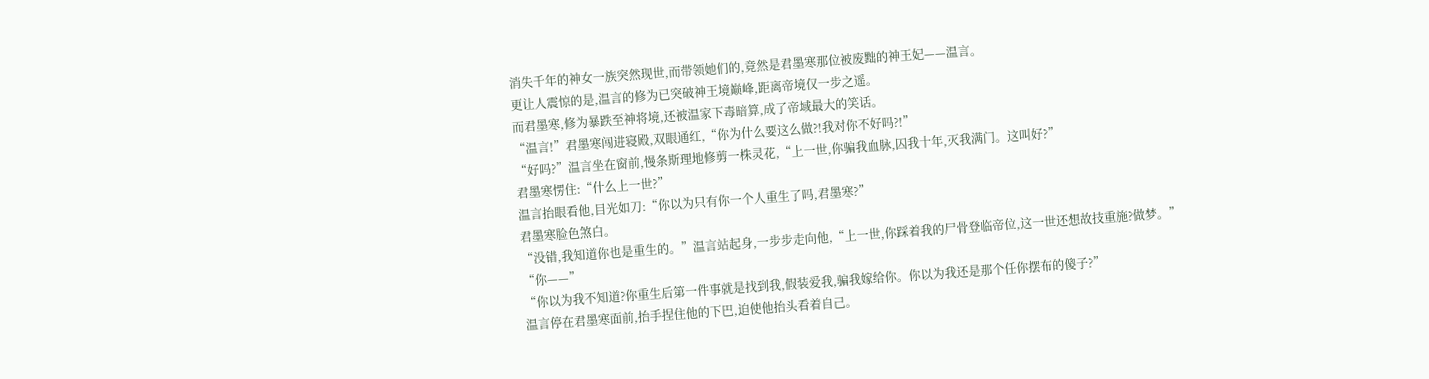消失千年的神女一族突然现世,而带领她们的,竟然是君墨寒那位被废黜的神王妃——温言。
更让人震惊的是,温言的修为已突破神王境巅峰,距离帝境仅一步之遥。
而君墨寒,修为暴跌至神将境,还被温家下毒暗算,成了帝域最大的笑话。
“温言!”君墨寒闯进寝殿,双眼通红,“你为什么要这么做?!我对你不好吗?!”
“好吗?”温言坐在窗前,慢条斯理地修剪一株灵花,“上一世,你骗我血脉,囚我十年,灭我满门。这叫好?”
君墨寒愣住:“什么上一世?”
温言抬眼看他,目光如刀:“你以为只有你一个人重生了吗,君墨寒?”
君墨寒脸色煞白。
“没错,我知道你也是重生的。”温言站起身,一步步走向他,“上一世,你踩着我的尸骨登临帝位,这一世还想故技重施?做梦。”
“你——”
“你以为我不知道?你重生后第一件事就是找到我,假装爱我,骗我嫁给你。你以为我还是那个任你摆布的傻子?”
温言停在君墨寒面前,抬手捏住他的下巴,迫使他抬头看着自己。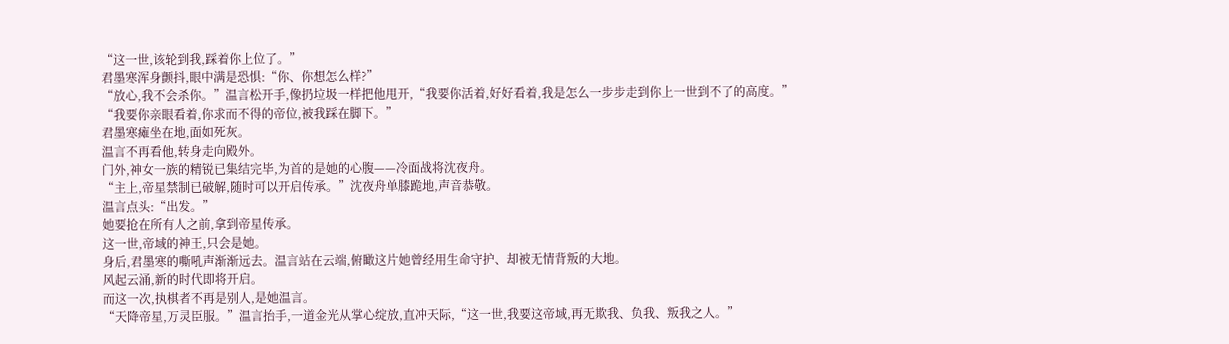“这一世,该轮到我,踩着你上位了。”
君墨寒浑身颤抖,眼中满是恐惧:“你、你想怎么样?”
“放心,我不会杀你。”温言松开手,像扔垃圾一样把他甩开,“我要你活着,好好看着,我是怎么一步步走到你上一世到不了的高度。”
“我要你亲眼看着,你求而不得的帝位,被我踩在脚下。”
君墨寒瘫坐在地,面如死灰。
温言不再看他,转身走向殿外。
门外,神女一族的精锐已集结完毕,为首的是她的心腹——冷面战将沈夜舟。
“主上,帝星禁制已破解,随时可以开启传承。”沈夜舟单膝跪地,声音恭敬。
温言点头:“出发。”
她要抢在所有人之前,拿到帝星传承。
这一世,帝域的神王,只会是她。
身后,君墨寒的嘶吼声渐渐远去。温言站在云端,俯瞰这片她曾经用生命守护、却被无情背叛的大地。
风起云涌,新的时代即将开启。
而这一次,执棋者不再是别人,是她温言。
“天降帝星,万灵臣服。”温言抬手,一道金光从掌心绽放,直冲天际,“这一世,我要这帝域,再无欺我、负我、叛我之人。”